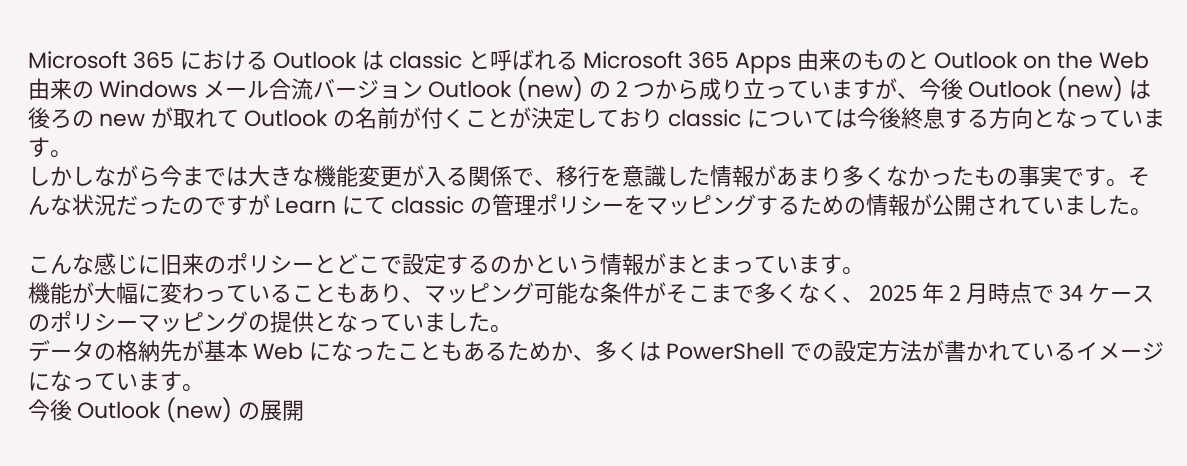Microsoft 365 における Outlook は classic と呼ばれる Microsoft 365 Apps 由来のものと Outlook on the Web 由来の Windows メール合流バージョン Outlook (new) の 2 つから成り立っていますが、今後 Outlook (new) は後ろの new が取れて Outlook の名前が付くことが決定しており classic については今後終息する方向となっています。
しかしながら今までは大きな機能変更が入る関係で、移行を意識した情報があまり多くなかったもの事実です。そんな状況だったのですが Learn にて classic の管理ポリシーをマッピングするための情報が公開されていました。

こんな感じに旧来のポリシーとどこで設定するのかという情報がまとまっています。
機能が大幅に変わっていることもあり、マッピング可能な条件がそこまで多くなく、 2025 年 2 月時点で 34 ケースのポリシーマッピングの提供となっていました。
データの格納先が基本 Web になったこともあるためか、多くは PowerShell での設定方法が書かれているイメージになっています。
今後 Outlook (new) の展開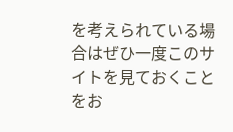を考えられている場合はぜひ一度このサイトを見ておくことをお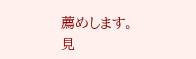薦めします。
見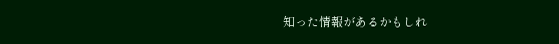知った情報があるかもしれ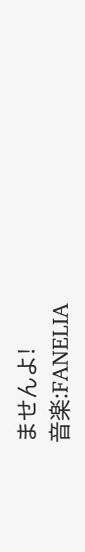ませんよ!
音楽:FANELIA